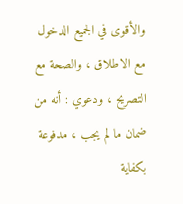والأقوى في الجميع الدخول مع الاطلاق ، والصحة مع التصريح ، ودعوي : أنه من ضمان ما لم يجب ، مدفوعة بكفاية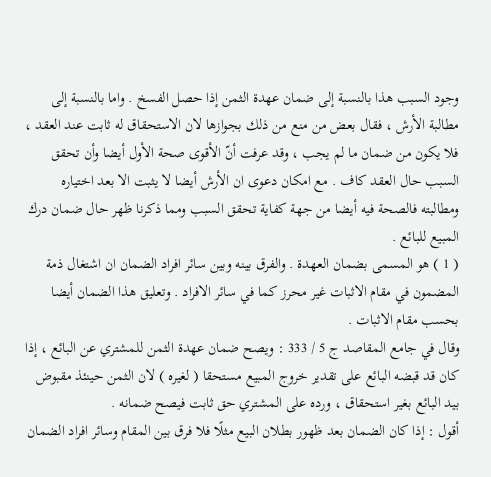وجود السبب هذا بالنسبة إلى ضمان عهدة الثمن إذا حصل الفسخ . واما بالنسبة إلى مطالبة الأرش ، فقال بعض من منع من ذلك بجوازها لان الاستحقاق له ثابت عند العقد ، فلا يكون من ضمان ما لم يجب ، وقد عرفت أنّ الأقوى صحة الأول أيضا وأن تحقق السبب حال العقد كاف . مع امكان دعوى ان الأرش أيضا لا يثبت الا بعد اختياره ومطالبته فالصحة فيه أيضا من جهة كفاية تحقق السبب ومما ذكرنا ظهر حال ضمان درك المبيع للبائع .
( 1 ) هو المسمى بضمان العهدة . والفرق بينه وبين سائر افراد الضمان ان اشتغال ذمة المضمون في مقام الاثبات غير محرز كما في سائر الافراد . وتعليق هذا الضمان أيضا بحسب مقام الاثبات .
وقال في جامع المقاصد ج 5 / 333 : ويصح ضمان عهدة الثمن للمشتري عن البائع ، إذا كان قد قبضه البائع على تقدير خروج المبيع مستحقا ( لغيره ) لان الثمن حينئذ مقبوض بيد البائع بغير استحقاق ، ورده على المشتري حق ثابت فيصح ضمانه .
أقول : إذا كان الضمان بعد ظهور بطلان البيع مثلًا فلا فرق بين المقام وسائر افراد الضمان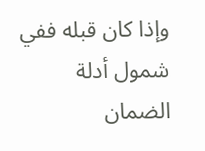وإذا كان قبله ففي شمول أدلة الضمان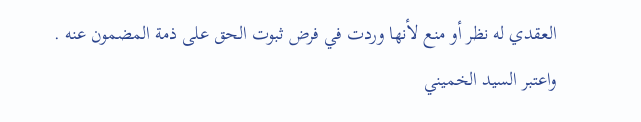العقدي له نظر أو منع لأنها وردت في فرض ثبوت الحق على ذمة المضمون عنه .
واعتبر السيد الخميني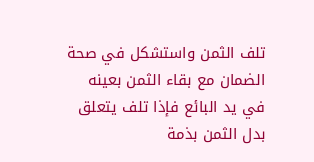تلف الثمن واستشكل في صحة الضمان مع بقاء الثمن بعينه في يد البائع فإذا تلف يتعلق بدل الثمن بذمة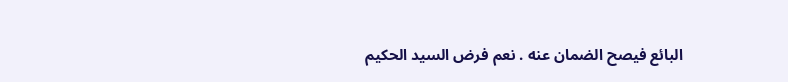البائع فيصح الضمان عنه . نعم فرض السيد الحكيم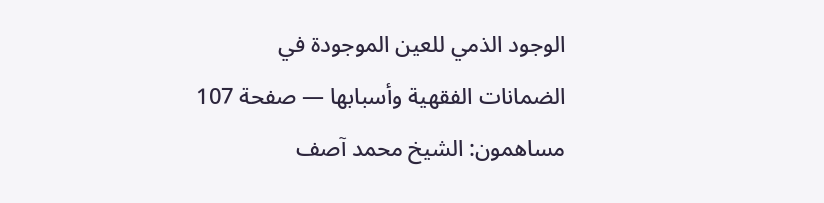الوجود الذمي للعين الموجودة في
الضمانات الفقهية وأسبابها — صفحة 107
مساهمون: الشيخ محمد آصف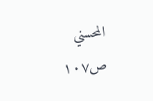المحسني
ص١٠٧